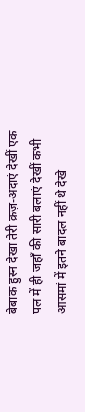बेबाक हुस्न देखा तेरी क़ज़-अदाएं देखीं एक पल में ही जहाँ की सारी बलाएं देखीं कभी आसमां में इतने बादल नहीं थे देखे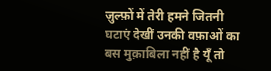ज़ुल्फ़ों में तेरी हमने जितनी घटाएं देखीं उनकी वफ़ाओं का बस मुक़ाबिला नहीं है यूँ तो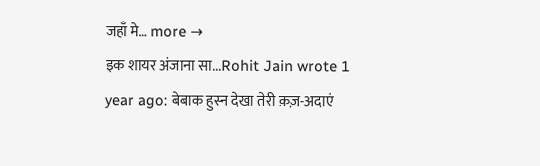जहाँ मे… more →
इक शायर अंजाना सा...Rohit Jain wrote 1 year ago: बेबाक हुस्न देखा तेरी क़ज़-अदाएं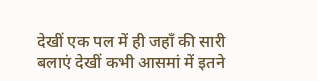देखीं एक पल में ही जहाँ की सारी बलाएं देखीं कभी आसमां में इतने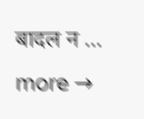बादल न … more →